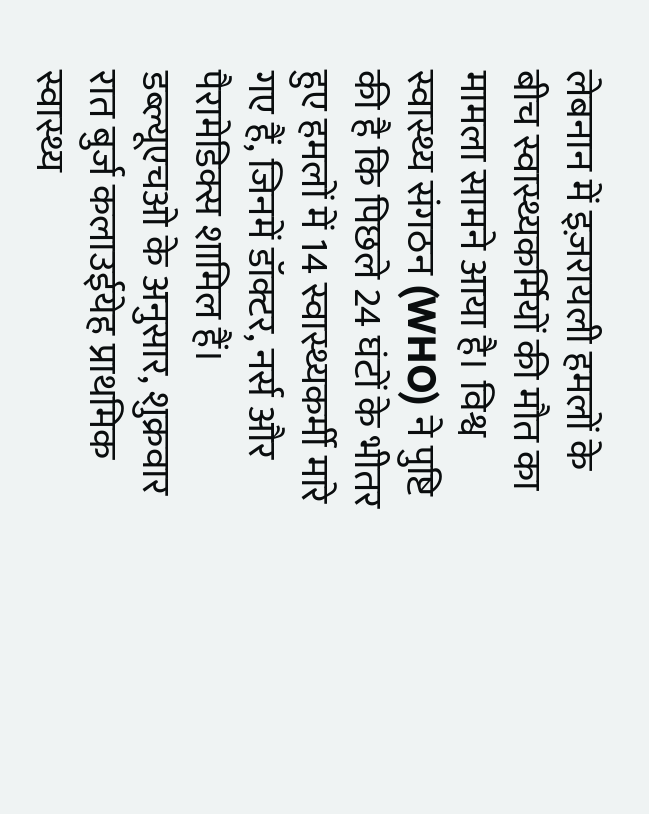लेबनान में इज़रायली हमलों के बीच स्वास्थ्यकर्मियों की मौत का मामला सामने आया है। विश्व स्वास्थ्य संगठन (WHO) ने पुष्टि की है कि पिछले 24 घंटों के भीतर हुए हमलों में 14 स्वास्थ्यकर्मी मारे गए हैं, जिनमें डॉक्टर, नर्स और पैरामेडिक्स शामिल हैं।
डब्ल्यूएचओ के अनुसार, शुक्रवार रात बुर्ज कलाउईयेह प्राथमिक स्वास्थ्य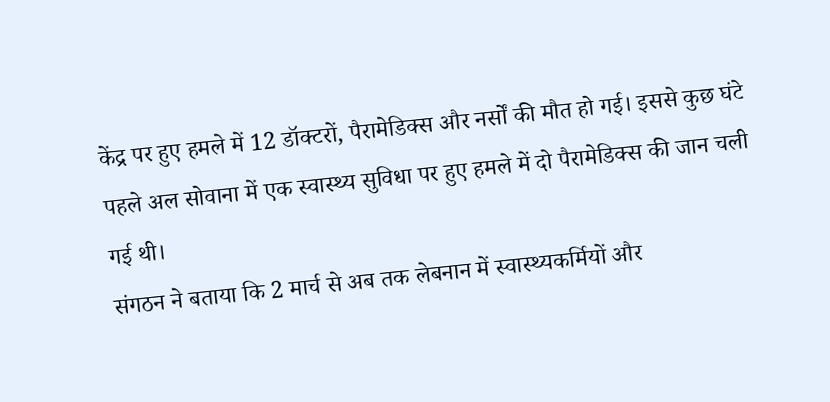केंद्र पर हुए हमले में 12 डॉक्टरों, पैरामेडिक्स और नर्सों की मौत हो गई। इससे कुछ घंटे पहले अल सोवाना में एक स्वास्थ्य सुविधा पर हुए हमले में दो पैरामेडिक्स की जान चली गई थी।
संगठन ने बताया कि 2 मार्च से अब तक लेबनान में स्वास्थ्यकर्मियों और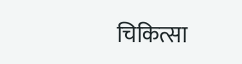चिकित्सा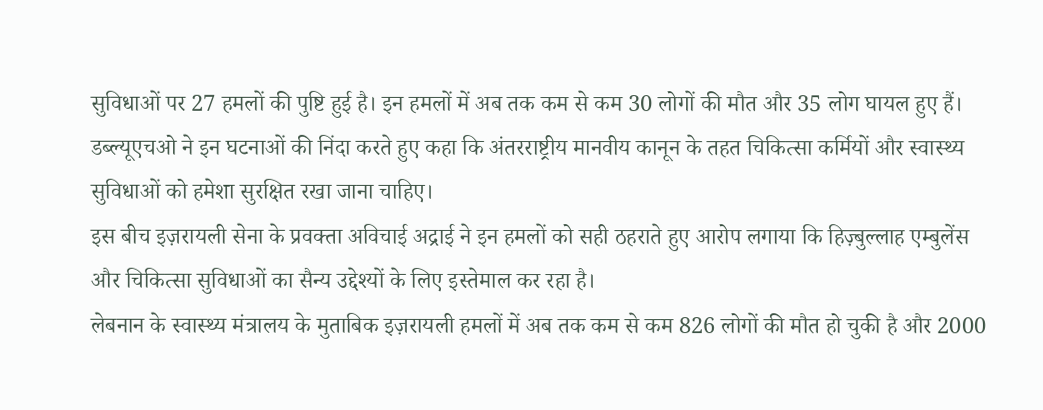सुविधाओं पर 27 हमलों की पुष्टि हुई है। इन हमलों में अब तक कम से कम 30 लोगों की मौत और 35 लोग घायल हुए हैं।
डब्ल्यूएचओ ने इन घटनाओं की निंदा करते हुए कहा कि अंतरराष्ट्रीय मानवीय कानून के तहत चिकित्सा कर्मियों और स्वास्थ्य सुविधाओं को हमेशा सुरक्षित रखा जाना चाहिए।
इस बीच इज़रायली सेना के प्रवक्ता अविचाई अद्राई ने इन हमलों को सही ठहराते हुए आरोप लगाया कि हिज़्बुल्लाह एम्बुलेंस और चिकित्सा सुविधाओं का सैन्य उद्देश्यों के लिए इस्तेमाल कर रहा है।
लेबनान के स्वास्थ्य मंत्रालय के मुताबिक इज़रायली हमलों में अब तक कम से कम 826 लोगों की मौत हो चुकी है और 2000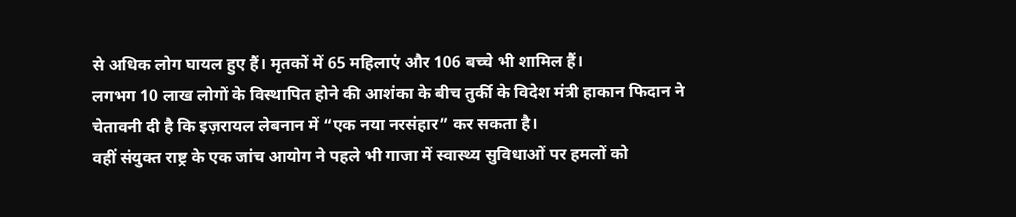से अधिक लोग घायल हुए हैं। मृतकों में 65 महिलाएं और 106 बच्चे भी शामिल हैं।
लगभग 10 लाख लोगों के विस्थापित होने की आशंका के बीच तुर्की के विदेश मंत्री हाकान फिदान ने चेतावनी दी है कि इज़रायल लेबनान में “एक नया नरसंहार” कर सकता है।
वहीं संयुक्त राष्ट्र के एक जांच आयोग ने पहले भी गाजा में स्वास्थ्य सुविधाओं पर हमलों को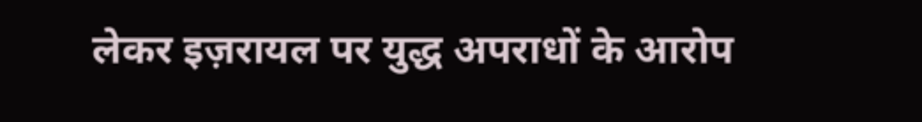लेकर इज़रायल पर युद्ध अपराधों के आरोप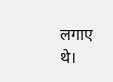लगाए थे।